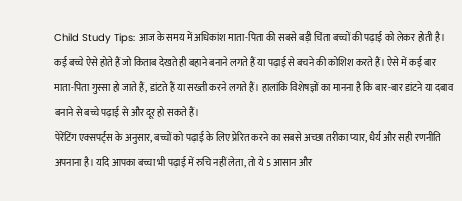Child Study Tips: आज के समय में अधिकांश माता-पिता की सबसे बड़ी चिंता बच्चों की पढ़ाई को लेकर होती है। कई बच्चे ऐसे होते हैं जो किताब देखते ही बहाने बनाने लगते हैं या पढ़ाई से बचने की कोशिश करते हैं। ऐसे में कई बार माता-पिता गुस्सा हो जाते हैं, डांटते हैं या सख्ती करने लगते हैं। हालांकि विशेषज्ञों का मानना है कि बार-बार डांटने या दबाव बनाने से बच्चे पढ़ाई से और दूर हो सकते हैं।
पेरेंटिंग एक्सपर्ट्स के अनुसार, बच्चों को पढ़ाई के लिए प्रेरित करने का सबसे अच्छा तरीका प्यार, धैर्य और सही रणनीति अपनाना है। यदि आपका बच्चा भी पढ़ाई में रुचि नहीं लेता, तो ये 5 आसान और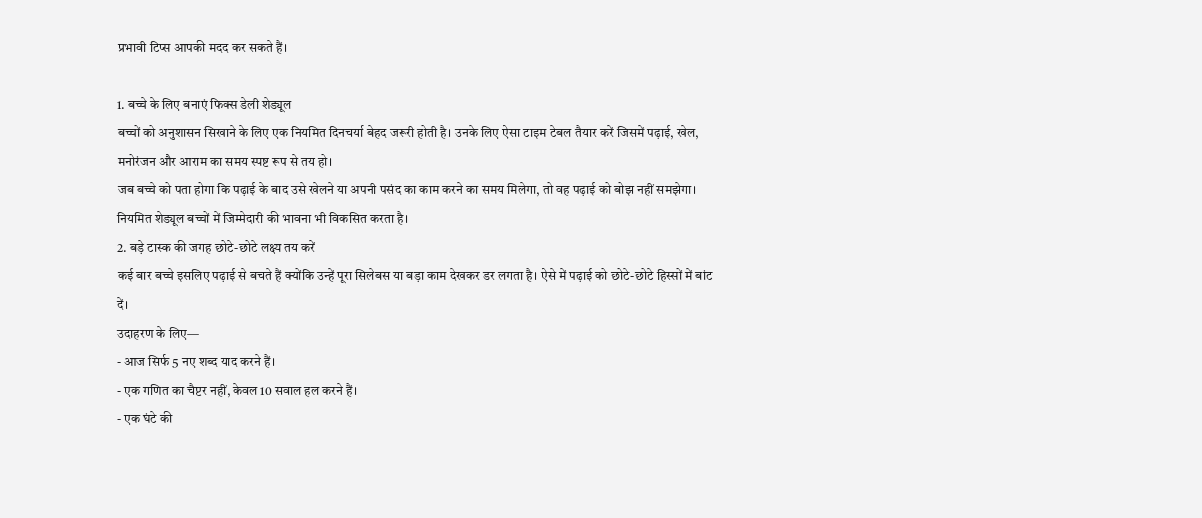प्रभावी टिप्स आपकी मदद कर सकते हैं।

1. बच्चे के लिए बनाएं फिक्स डेली शेड्यूल
बच्चों को अनुशासन सिखाने के लिए एक नियमित दिनचर्या बेहद जरूरी होती है। उनके लिए ऐसा टाइम टेबल तैयार करें जिसमें पढ़ाई, खेल, मनोरंजन और आराम का समय स्पष्ट रूप से तय हो।
जब बच्चे को पता होगा कि पढ़ाई के बाद उसे खेलने या अपनी पसंद का काम करने का समय मिलेगा, तो वह पढ़ाई को बोझ नहीं समझेगा। नियमित शेड्यूल बच्चों में जिम्मेदारी की भावना भी विकसित करता है।
2. बड़े टास्क की जगह छोटे-छोटे लक्ष्य तय करें
कई बार बच्चे इसलिए पढ़ाई से बचते हैं क्योंकि उन्हें पूरा सिलेबस या बड़ा काम देखकर डर लगता है। ऐसे में पढ़ाई को छोटे-छोटे हिस्सों में बांट दें।
उदाहरण के लिए—
- आज सिर्फ 5 नए शब्द याद करने हैं।
- एक गणित का चैप्टर नहीं, केवल 10 सवाल हल करने हैं।
- एक घंटे की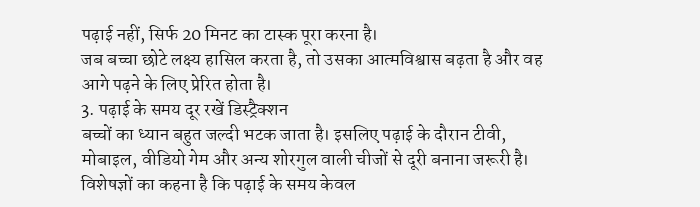पढ़ाई नहीं, सिर्फ 20 मिनट का टास्क पूरा करना है।
जब बच्चा छोटे लक्ष्य हासिल करता है, तो उसका आत्मविश्वास बढ़ता है और वह आगे पढ़ने के लिए प्रेरित होता है।
3. पढ़ाई के समय दूर रखें डिस्ट्रैक्शन
बच्चों का ध्यान बहुत जल्दी भटक जाता है। इसलिए पढ़ाई के दौरान टीवी, मोबाइल, वीडियो गेम और अन्य शोरगुल वाली चीजों से दूरी बनाना जरूरी है।
विशेषज्ञों का कहना है कि पढ़ाई के समय केवल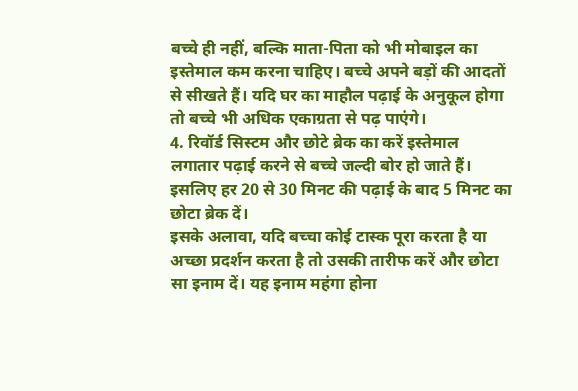बच्चे ही नहीं, बल्कि माता-पिता को भी मोबाइल का इस्तेमाल कम करना चाहिए। बच्चे अपने बड़ों की आदतों से सीखते हैं। यदि घर का माहौल पढ़ाई के अनुकूल होगा तो बच्चे भी अधिक एकाग्रता से पढ़ पाएंगे।
4. रिवॉर्ड सिस्टम और छोटे ब्रेक का करें इस्तेमाल
लगातार पढ़ाई करने से बच्चे जल्दी बोर हो जाते हैं। इसलिए हर 20 से 30 मिनट की पढ़ाई के बाद 5 मिनट का छोटा ब्रेक दें।
इसके अलावा, यदि बच्चा कोई टास्क पूरा करता है या अच्छा प्रदर्शन करता है तो उसकी तारीफ करें और छोटा सा इनाम दें। यह इनाम महंगा होना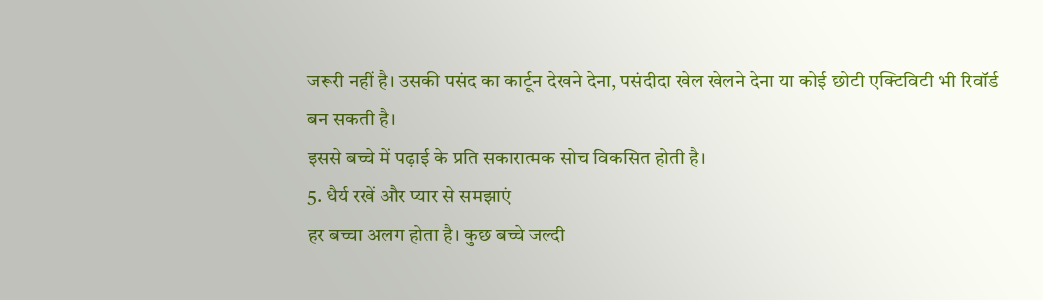जरूरी नहीं है। उसकी पसंद का कार्टून देखने देना, पसंदीदा खेल खेलने देना या कोई छोटी एक्टिविटी भी रिवॉर्ड बन सकती है।
इससे बच्चे में पढ़ाई के प्रति सकारात्मक सोच विकसित होती है।
5. धैर्य रखें और प्यार से समझाएं
हर बच्चा अलग होता है। कुछ बच्चे जल्दी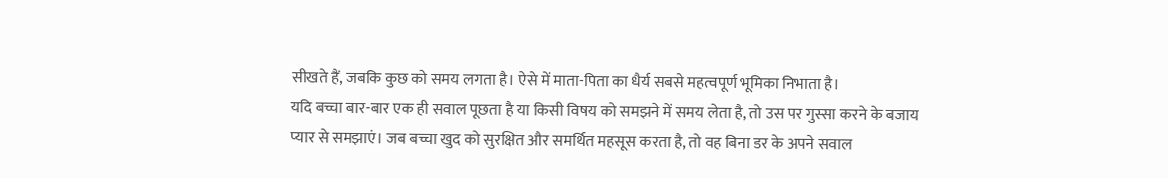सीखते हैं, जबकि कुछ को समय लगता है। ऐसे में माता-पिता का धैर्य सबसे महत्वपूर्ण भूमिका निभाता है।
यदि बच्चा बार-बार एक ही सवाल पूछता है या किसी विषय को समझने में समय लेता है, तो उस पर गुस्सा करने के बजाय प्यार से समझाएं। जब बच्चा खुद को सुरक्षित और समर्थित महसूस करता है, तो वह बिना डर के अपने सवाल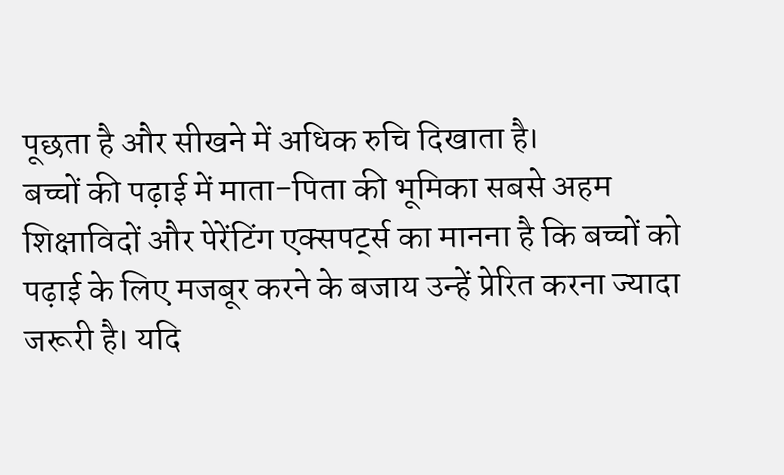पूछता है और सीखने में अधिक रुचि दिखाता है।
बच्चों की पढ़ाई में माता-पिता की भूमिका सबसे अहम
शिक्षाविदों और पेरेंटिंग एक्सपर्ट्स का मानना है कि बच्चों को पढ़ाई के लिए मजबूर करने के बजाय उन्हें प्रेरित करना ज्यादा जरूरी है। यदि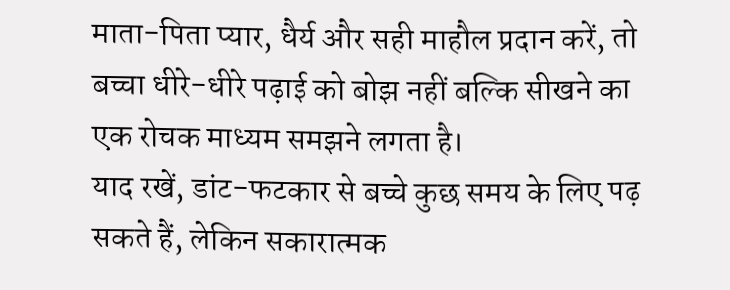माता-पिता प्यार, धैर्य और सही माहौल प्रदान करें, तो बच्चा धीरे-धीरे पढ़ाई को बोझ नहीं बल्कि सीखने का एक रोचक माध्यम समझने लगता है।
याद रखें, डांट-फटकार से बच्चे कुछ समय के लिए पढ़ सकते हैं, लेकिन सकारात्मक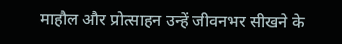माहौल और प्रोत्साहन उन्हें जीवनभर सीखने के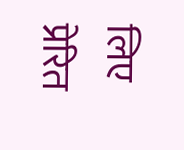लिए प्रेरित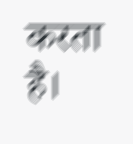करता है।